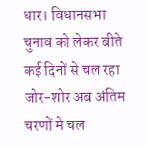धार। विधानसभा चुनाव को लेकर बीते कई दिनों से चल रहा जोर-शोर अब अंतिम चरणों मे चल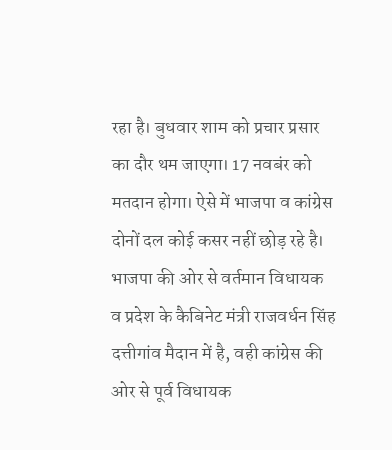रहा है। बुधवार शाम को प्रचार प्रसार का दौर थम जाएगा। 17 नवबंर को मतदान होगा। ऐसे में भाजपा व कांग्रेस दोनों दल कोई कसर नहीं छोड़ रहे है। भाजपा की ओर से वर्तमान विधायक व प्रदेश के कैबिनेट मंत्री राजवर्धन सिंह दत्तीगांव मैदान में है, वही कांग्रेस की ओर से पूर्व विधायक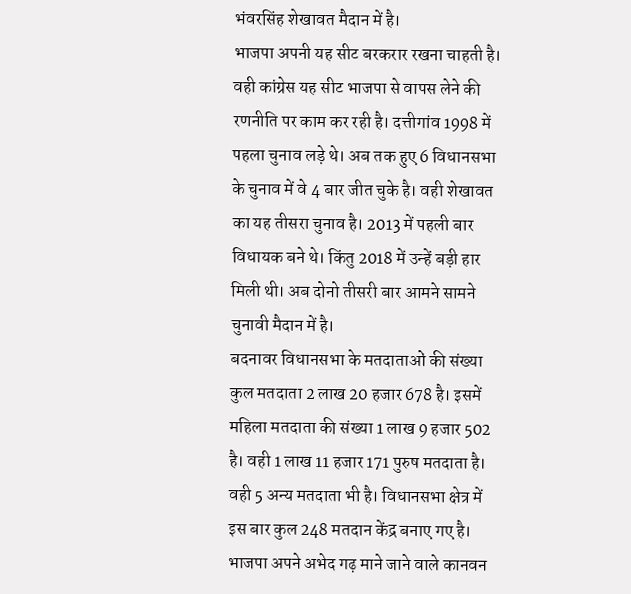भंवरसिंह शेखावत मैदान में है।
भाजपा अपनी यह सीट बरकरार रखना चाहती है। वही कांग्रेस यह सीट भाजपा से वापस लेने की रणनीति पर काम कर रही है। दत्तीगांव 1998 में पहला चुनाव लड़े थे। अब तक हुए 6 विधानसभा के चुनाव में वे 4 बार जीत चुके है। वही शेखावत का यह तीसरा चुनाव है। 2013 में पहली बार विधायक बने थे। किंतु 2018 में उन्हें बड़ी हार मिली थी। अब दोनो तीसरी बार आमने सामने चुनावी मैदान में है।
बदनावर विधानसभा के मतदाताओं की संख्या कुल मतदाता 2 लाख 20 हजार 678 है। इसमें महिला मतदाता की संख्या 1 लाख 9 हजार 502 है। वही 1 लाख 11 हजार 171 पुरुष मतदाता है। वही 5 अन्य मतदाता भी है। विधानसभा क्षेत्र में इस बार कुल 248 मतदान केंद्र बनाए गए है।
भाजपा अपने अभेद गढ़ माने जाने वाले कानवन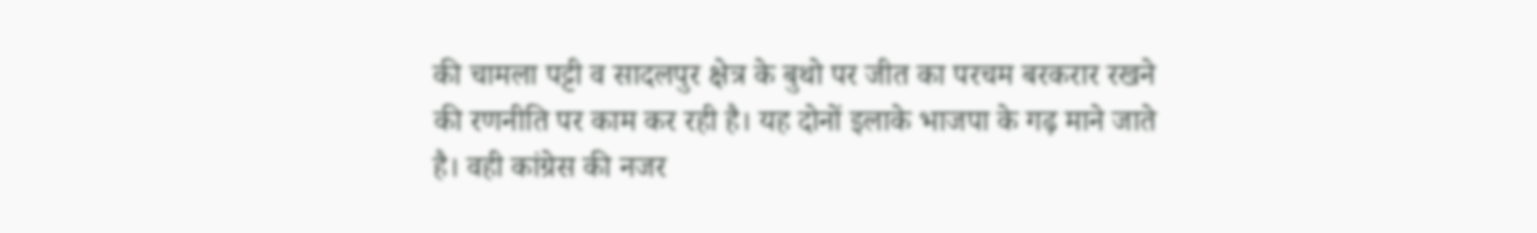की चामला पट्टी व सादलपुर क्षेत्र के बुथो पर जीत का परचम बरकरार रखने की रणनीति पर काम कर रही है। यह दोनों इलाके भाजपा के गढ़ माने जाते है। वही कांग्रेस की नजर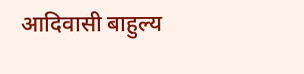आदिवासी बाहुल्य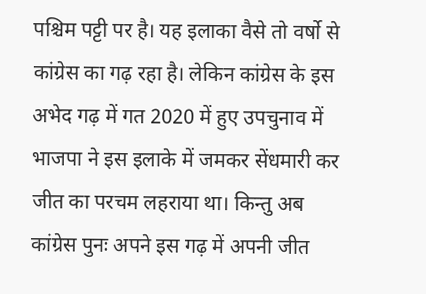पश्चिम पट्टी पर है। यह इलाका वैसे तो वर्षो से कांग्रेस का गढ़ रहा है। लेकिन कांग्रेस के इस अभेद गढ़ में गत 2020 में हुए उपचुनाव में भाजपा ने इस इलाके में जमकर सेंधमारी कर जीत का परचम लहराया था। किन्तु अब कांग्रेस पुनः अपने इस गढ़ में अपनी जीत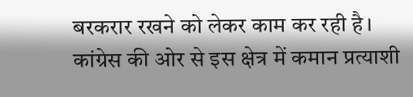बरकरार रखने को लेकर काम कर रही है।
कांग्रेस की ओर से इस क्षेत्र में कमान प्रत्याशी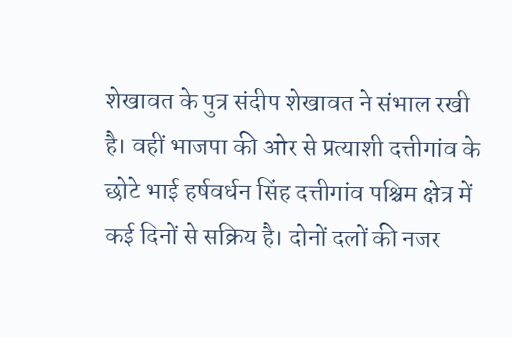शेखावत के पुत्र संदीप शेखावत ने संभाल रखी है। वहीं भाजपा की ओर से प्रत्याशी दत्तीगांव के छोटे भाई हर्षवर्धन सिंह दत्तीगांव पश्चिम क्षेत्र में कई दिनों से सक्रिय है। दोनों दलों की नजर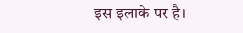इस इलाके पर है।